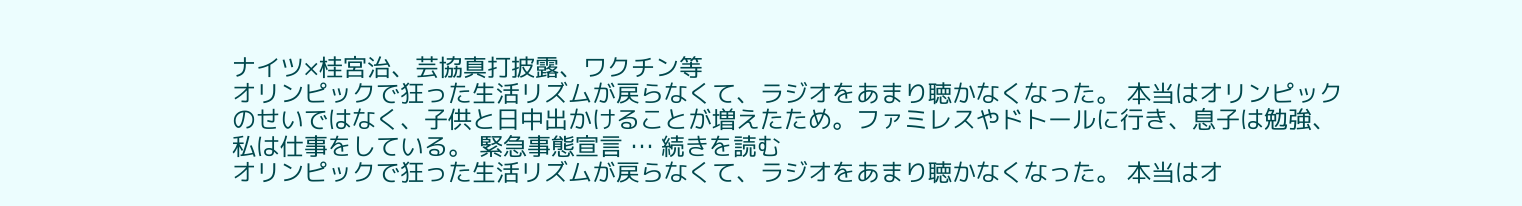ナイツ×桂宮治、芸協真打披露、ワクチン等
オリンピックで狂った生活リズムが戻らなくて、ラジオをあまり聴かなくなった。 本当はオリンピックのせいではなく、子供と日中出かけることが増えたため。ファミレスやドトールに行き、息子は勉強、私は仕事をしている。 緊急事態宣言 … 続きを読む
オリンピックで狂った生活リズムが戻らなくて、ラジオをあまり聴かなくなった。 本当はオ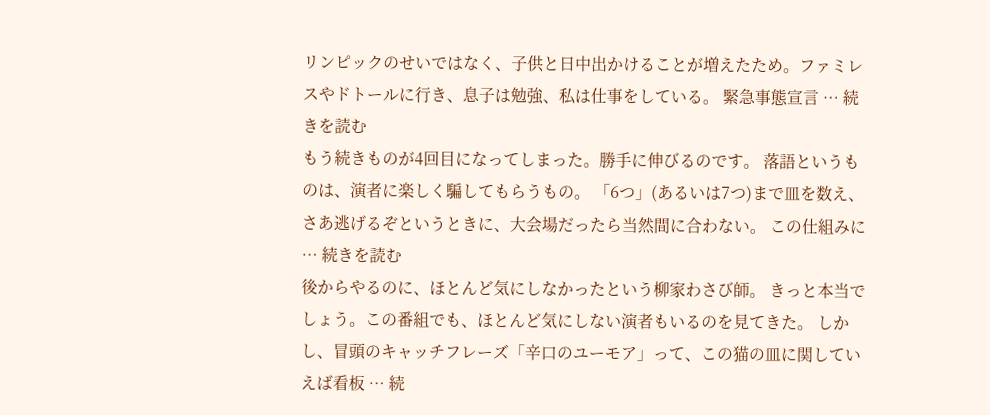リンピックのせいではなく、子供と日中出かけることが増えたため。ファミレスやドトールに行き、息子は勉強、私は仕事をしている。 緊急事態宣言 … 続きを読む
もう続きものが4回目になってしまった。勝手に伸びるのです。 落語というものは、演者に楽しく騙してもらうもの。 「6つ」(あるいは7つ)まで皿を数え、さあ逃げるぞというときに、大会場だったら当然間に合わない。 この仕組みに … 続きを読む
後からやるのに、ほとんど気にしなかったという柳家わさび師。 きっと本当でしょう。この番組でも、ほとんど気にしない演者もいるのを見てきた。 しかし、冒頭のキャッチフレーズ「辛口のユーモア」って、この猫の皿に関していえば看板 … 続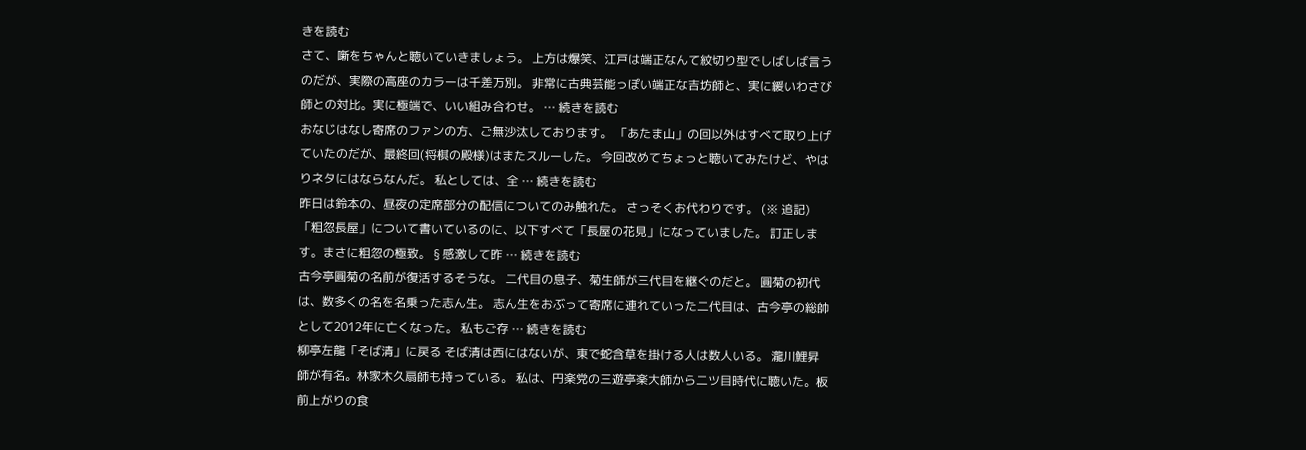きを読む
さて、噺をちゃんと聴いていきましょう。 上方は爆笑、江戸は端正なんて紋切り型でしばしば言うのだが、実際の高座のカラーは千差万別。 非常に古典芸能っぽい端正な吉坊師と、実に緩いわさび師との対比。実に極端で、いい組み合わせ。 … 続きを読む
おなじはなし寄席のファンの方、ご無沙汰しております。 「あたま山」の回以外はすべて取り上げていたのだが、最終回(将棋の殿様)はまたスルーした。 今回改めてちょっと聴いてみたけど、やはりネタにはならなんだ。 私としては、全 … 続きを読む
昨日は鈴本の、昼夜の定席部分の配信についてのみ触れた。 さっそくお代わりです。 (※ 追記) 「粗忽長屋」について書いているのに、以下すべて「長屋の花見」になっていました。 訂正します。まさに粗忽の極致。 § 感激して昨 … 続きを読む
古今亭圓菊の名前が復活するそうな。 二代目の息子、菊生師が三代目を継ぐのだと。 圓菊の初代は、数多くの名を名乗った志ん生。 志ん生をおぶって寄席に連れていった二代目は、古今亭の総帥として2012年に亡くなった。 私もご存 … 続きを読む
柳亭左龍「そば清」に戻る そば清は西にはないが、東で蛇含草を掛ける人は数人いる。 瀧川鯉昇師が有名。林家木久扇師も持っている。 私は、円楽党の三遊亭楽大師から二ツ目時代に聴いた。板前上がりの食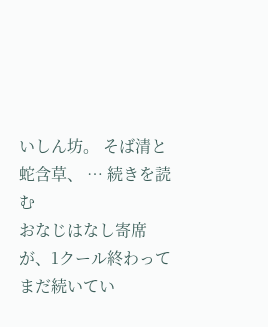いしん坊。 そば清と蛇含草、 … 続きを読む
おなじはなし寄席が、1クール終わってまだ続いてい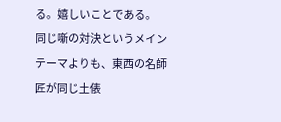る。嬉しいことである。 同じ噺の対決というメインテーマよりも、東西の名師匠が同じ土俵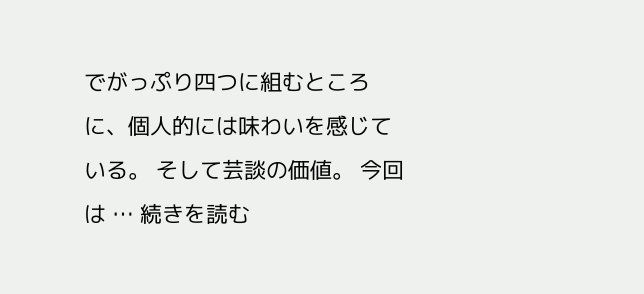でがっぷり四つに組むところに、個人的には味わいを感じている。 そして芸談の価値。 今回は … 続きを読む